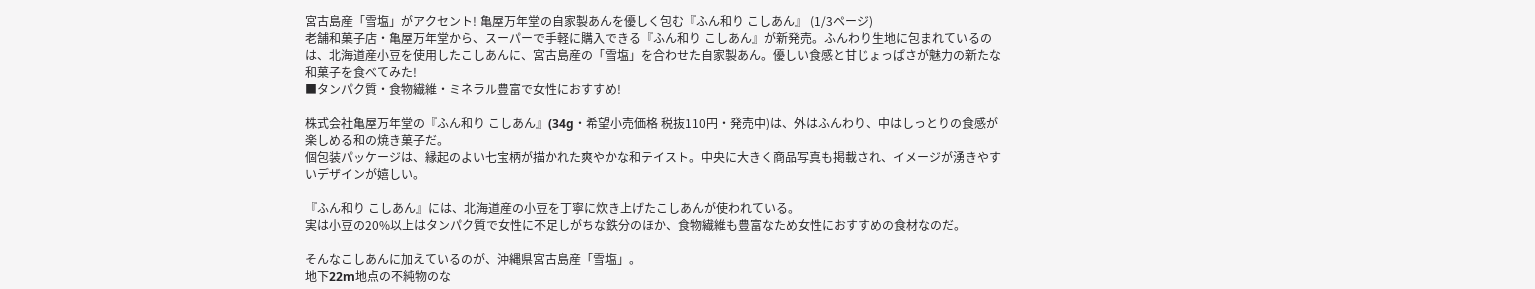宮古島産「雪塩」がアクセント! 亀屋万年堂の自家製あんを優しく包む『ふん和り こしあん』 (1/3ページ)
老舗和菓子店・亀屋万年堂から、スーパーで手軽に購入できる『ふん和り こしあん』が新発売。ふんわり生地に包まれているのは、北海道産小豆を使用したこしあんに、宮古島産の「雪塩」を合わせた自家製あん。優しい食感と甘じょっぱさが魅力の新たな和菓子を食べてみた!
■タンパク質・食物繊維・ミネラル豊富で女性におすすめ!

株式会社亀屋万年堂の『ふん和り こしあん』(34g・希望小売価格 税抜110円・発売中)は、外はふんわり、中はしっとりの食感が楽しめる和の焼き菓子だ。
個包装パッケージは、縁起のよい七宝柄が描かれた爽やかな和テイスト。中央に大きく商品写真も掲載され、イメージが湧きやすいデザインが嬉しい。

『ふん和り こしあん』には、北海道産の小豆を丁寧に炊き上げたこしあんが使われている。
実は小豆の20%以上はタンパク質で女性に不足しがちな鉄分のほか、食物繊維も豊富なため女性におすすめの食材なのだ。

そんなこしあんに加えているのが、沖縄県宮古島産「雪塩」。
地下22m地点の不純物のな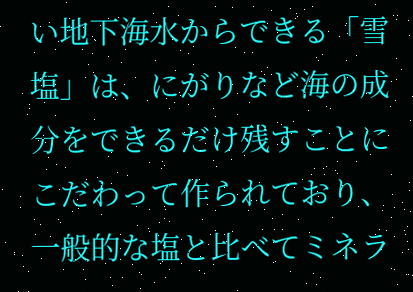い地下海水からできる「雪塩」は、にがりなど海の成分をできるだけ残すことにこだわって作られており、一般的な塩と比べてミネラ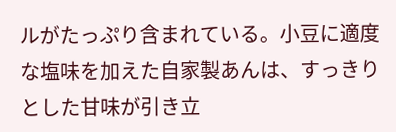ルがたっぷり含まれている。小豆に適度な塩味を加えた自家製あんは、すっきりとした甘味が引き立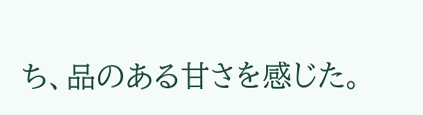ち、品のある甘さを感じた。